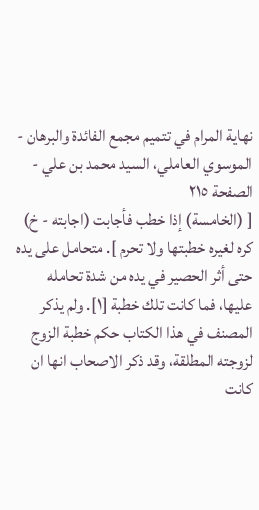نهاية المرام في تتميم مجمع الفائدة والبرهان - الموسوي العاملي، السيد محمد بن علي - الصفحة ٢١٥
[ (الخامسة) إذا خطب فأجابت (اجابته - خ) كره لغيره خطبتها ولا تحرم ]. متحامل على يده حتى أثر الحصير في يده من شدة تحامله عليها، فما كانت تلك خطبة [١]. ولم يذكر المصنف في هذا الكتاب حكم خطبة الزوج لزوجته المطلقة، وقد ذكر الاصحاب انها ان كانت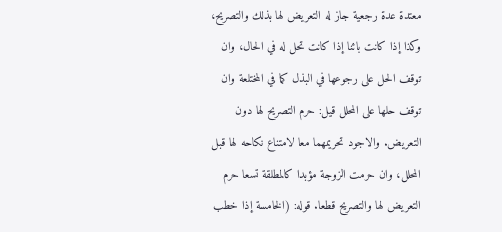معتدة عدة رجعية جاز له التعريض لها بذلك والتصريح، وكذا إذا كانت بائنا إذا كانت تحل له في الحال، وان توقف الحل على رجوعها في البذل كما في المختلعة وان توقف حلها على المحلل قيل: حرم التصريح لها دون التعريض. والاجود تحريمهما معا لامتناع نكاحه لها قبل المحلل، وان حرمت الزوجة مؤبدا كالمطلقة تسعا حرم التعريض لها والتصريح قطعا. قوله: (الخامسة إذا خطب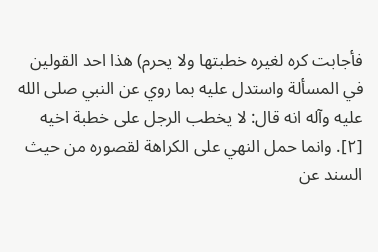فأجابت كره لغيره خطبتها ولا يحرم) هذا احد القولين في المسألة واستدل عليه بما روي عن النبي صلى الله عليه وآله انه قال: لا يخطب الرجل على خطبة اخيه [٢]. وانما حمل النهي على الكراهة لقصوره من حيث السند عن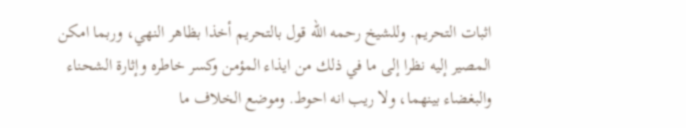اثبات التحريم. وللشيخ رحمه الله قول بالتحريم أخذا بظاهر النهي، وربما امكن المصير إليه نظرا إلى ما في ذلك من ايذاء المؤمن وكسر خاطره وإثارة الشحناء والبغضاء بينهما، ولا ريب انه احوط. وموضع الخلاف ما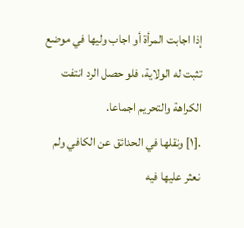إذا اجابت المرأة أو اجاب وليها في موضع تثبت له الولاية، فلو حصل الرد انتفت الكراهة والتحريم اجماعا.
.[١] ونقلها في الحدائق عن الكافي ولم نعثر عليها فيه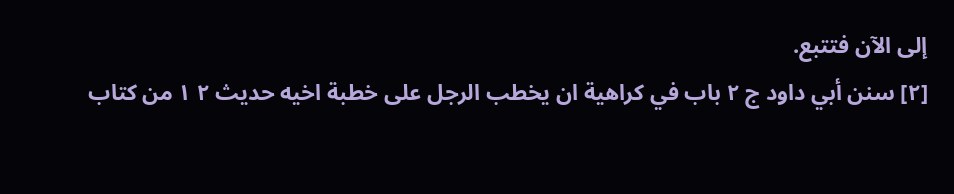إلى الآن فتتبع.
[٢] سنن أبي داود ج ٢ باب في كراهية ان يخطب الرجل على خطبة اخيه حديث ٢ ١ من كتاب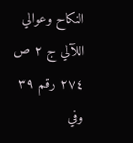النكاح وعوالي اللآلي ج ٢ ص ٢٧٤ رقم ٣٩ وفي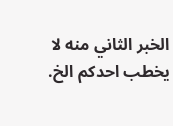الخبر الثاني منه لا يخطب احدكم الخ.